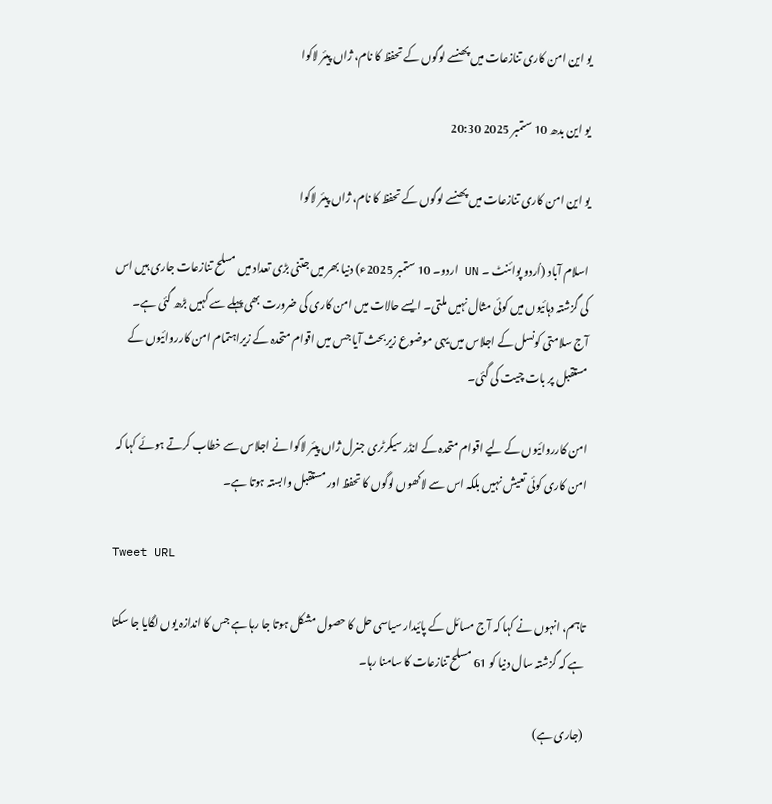یو این امن کاری تنازعات میں پھنسے لوگوں کے تحفظ کا نام، ژاں پیئر لاکوا

یو این بدھ 10 ستمبر 2025 20:30

یو این امن کاری تنازعات میں پھنسے لوگوں کے تحفظ کا نام، ژاں پیئر لاکوا

اسلام آباد (اُردو پوائنٹ ۔ UN اردو۔ 10 ستمبر 2025ء) دنیا بھر میں جتنی بڑی تعداد میں مسلح تنازعات جاری ہیں اس کی گزشتہ دہائیوں میں کوئی مثال نہیں ملتی۔ ایسے حالات میں امن کاری کی ضرورت بھی پہلے سے کہیں بڑھ گئی ہے۔ آج سلامتی کونسل کے اجلاس میں یہی موضوع زیربحث آیا جس میں اقوام متحدہ کے زیراہتمام امن کارروائیوں کے مستقبل پر بات چیت کی گئی۔

امن کارروائیوں کے لیے اقوام متحدہ کے انڈر سیکرٹری جنرل ژاں پیئر لاکوا نے اجلاس سے خطاب کرتے ہوئے کہا کہ امن کاری کوئی تعیش نہیں بلکہ اس سے لاکھوں لوگوں کا تحفظ اور مستقبل وابستہ ہوتا ہے۔

Tweet URL

تاہم، انہوں نے کہا کہ آج مسائل کے پائیدار سیاسی حل کا حصول مشکل ہوتا جا رہا ہے جس کا اندازہ یوں لگایا جا سکتا ہے کہ گزشتہ سال دنیا کو 61 مسلح تنازعات کا سامنا رہا۔

(جاری ہے)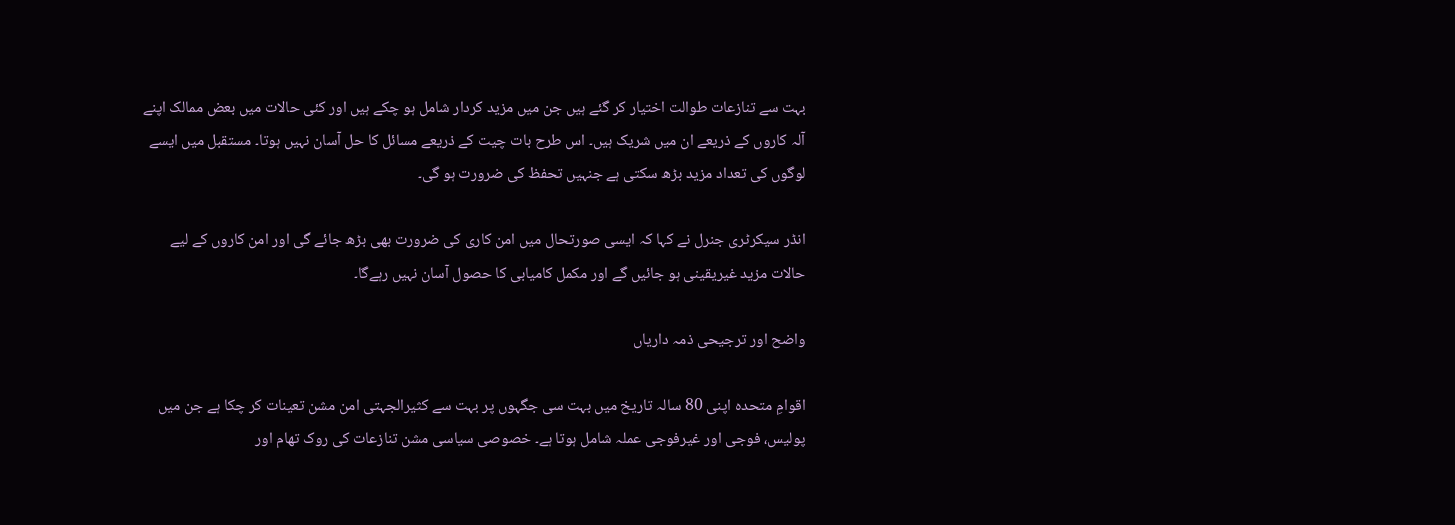بہت سے تنازعات طوالت اختیار کر گئے ہیں جن میں مزید کردار شامل ہو چکے ہیں اور کئی حالات میں بعض ممالک اپنے آلہ کاروں کے ذریعے ان میں شریک ہیں۔ اس طرح بات چیت کے ذریعے مسائل کا حل آسان نہیں ہوتا۔ مستقبل میں ایسے لوگوں کی تعداد مزید بڑھ سکتی ہے جنہیں تحفظ کی ضرورت ہو گی۔

انڈر سیکرٹری جنرل نے کہا کہ ایسی صورتحال میں امن کاری کی ضرورت بھی بڑھ جائے گی اور امن کاروں کے لیے حالات مزید غیریقینی ہو جائیں گے اور مکمل کامیابی کا حصول آسان نہیں رہےگا۔

واضح اور ترجیحی ذمہ داریاں

اقوامِ متحدہ اپنی 80 سالہ تاریخ میں بہت سی جگہوں پر بہت سے کثیرالجہتی امن مشن تعینات کر چکا ہے جن میں پولیس، فوجی اور غیرفوجی عملہ شامل ہوتا ہے۔ خصوصی سیاسی مشن تنازعات کی روک تھام اور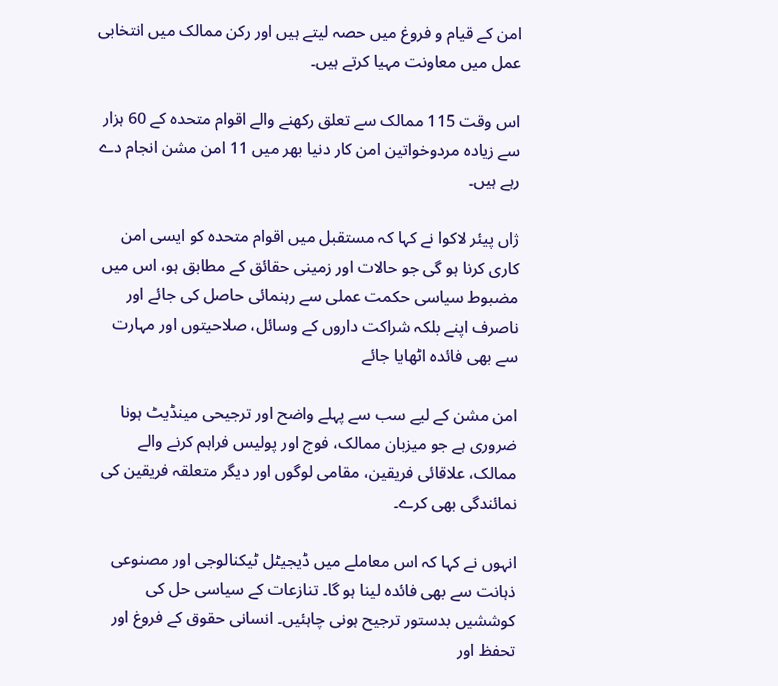امن کے قیام و فروغ میں حصہ لیتے ہیں اور رکن ممالک میں انتخابی عمل میں معاونت مہیا کرتے ہیں۔

اس وقت 115 ممالک سے تعلق رکھنے والے اقوام متحدہ کے 60 ہزار سے زیادہ مردوخواتین امن کار دنیا بھر میں 11 امن مشن انجام دے رہے ہیں۔

ژاں پیئر لاکوا نے کہا کہ مستقبل میں اقوام متحدہ کو ایسی امن کاری کرنا ہو گی جو حالات اور زمینی حقائق کے مطابق ہو، اس میں مضبوط سیاسی حکمت عملی سے رہنمائی حاصل کی جائے اور ناصرف اپنے بلکہ شراکت داروں کے وسائل، صلاحیتوں اور مہارت سے بھی فائدہ اٹھایا جائے

امن مشن کے لیے سب سے پہلے واضح اور ترجیحی مینڈیٹ ہونا ضروری ہے جو میزبان ممالک، فوج اور پولیس فراہم کرنے والے ممالک، علاقائی فریقین، مقامی لوگوں اور دیگر متعلقہ فریقین کی نمائندگی بھی کرے۔

انہوں نے کہا کہ اس معاملے میں ڈیجیٹل ٹیکنالوجی اور مصنوعی ذہانت سے بھی فائدہ لینا ہو گا۔ تنازعات کے سیاسی حل کی کوششیں بدستور ترجیح ہونی چاہئیں۔ انسانی حقوق کے فروغ اور تحفظ اور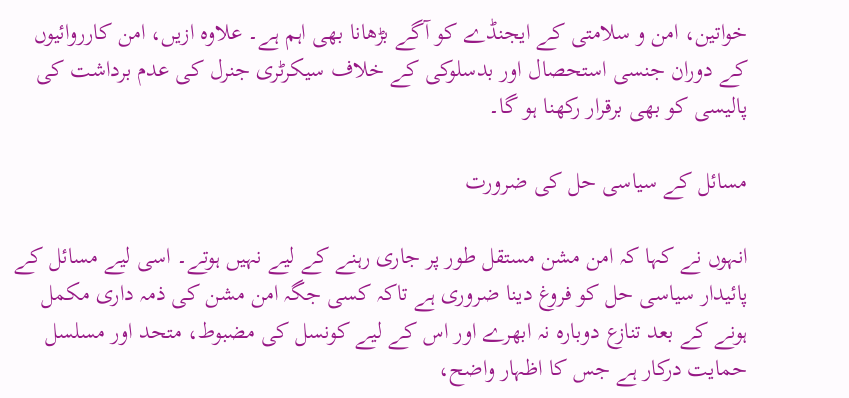خواتین، امن و سلامتی کے ایجنڈے کو آگے بڑھانا بھی اہم ہے۔ علاوہ ازیں، امن کارروائیوں کے دوران جنسی استحصال اور بدسلوکی کے خلاف سیکرٹری جنرل کی عدم برداشت کی پالیسی کو بھی برقرار رکھنا ہو گا۔

مسائل کے سیاسی حل کی ضرورت

انہوں نے کہا کہ امن مشن مستقل طور پر جاری رہنے کے لیے نہیں ہوتے۔ اسی لیے مسائل کے پائیدار سیاسی حل کو فروغ دینا ضروری ہے تاکہ کسی جگہ امن مشن کی ذمہ داری مکمل ہونے کے بعد تنازع دوبارہ نہ ابھرے اور اس کے لیے کونسل کی مضبوط، متحد اور مسلسل حمایت درکار ہے جس کا اظہار واضح،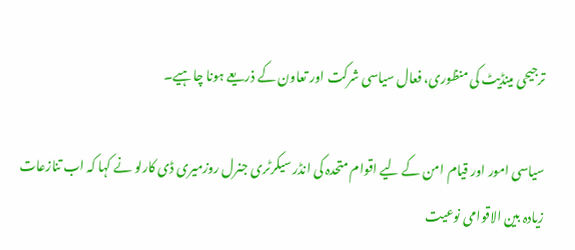ترجیحی مینڈیٹ کی منظوری، فعال سیاسی شرکت اور تعاون کے ذریعے ہونا چاہیے۔

سیاسی امور اور قیام امن کے لیے اقوام متحدہ کی انڈر سیکرٹری جنرل روزمیری ڈی کارلو نے کہا کہ اب تنازعات زیادہ بین الاقوامی نوعیت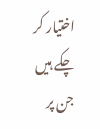اختیار کر چکے ہیں جن پر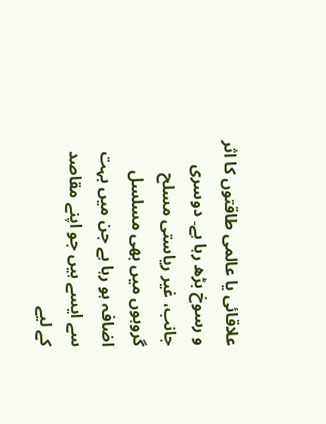علاقائی یا عالمی طاقتوں کا اثر و رسوخ بڑھ رہا ہے۔ دوسری جانب، غیر ریاستی مسلح گروہوں میں بھی مسلسل اضافہ ہو رہا ہے جن میں بہت سے ایسے ہیں جو اپنے مقاصد کے لیے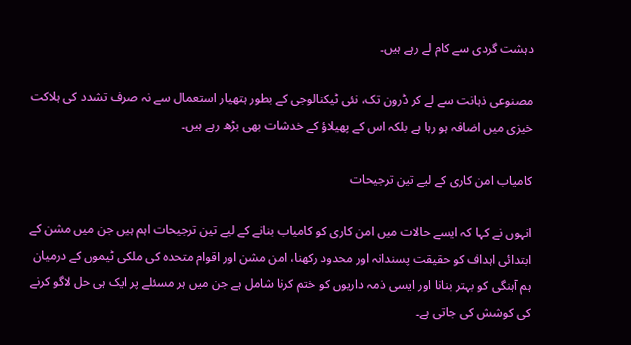دہشت گردی سے کام لے رہے ہیں۔

مصنوعی ذہانت سے لے کر ڈرون تک، نئی ٹیکنالوجی کے بطور ہتھیار استعمال سے نہ صرف تشدد کی ہلاکت خیزی میں اضافہ ہو رہا ہے بلکہ اس کے پھیلاؤ کے خدشات بھی بڑھ رہے ہیں۔

کامیاب امن کاری کے لیے تین ترجیحات

انہوں نے کہا کہ ایسے حالات میں امن کاری کو کامیاب بنانے کے لیے تین ترجیحات اہم ہیں جن میں مشن کے ابتدائی اہداف کو حقیقت پسندانہ اور محدود رکھنا، امن مشن اور اقوام متحدہ کی ملکی ٹیموں کے درمیان ہم آہنگی کو بہتر بنانا اور ایسی ذمہ داریوں کو ختم کرنا شامل ہے جن میں ہر مسئلے پر ایک ہی حل لاگو کرنے کی کوشش کی جاتی ہے۔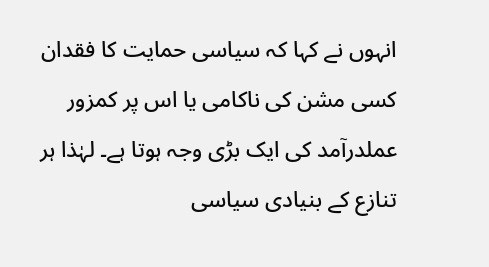انہوں نے کہا کہ سیاسی حمایت کا فقدان کسی مشن کی ناکامی یا اس پر کمزور عملدرآمد کی ایک بڑی وجہ ہوتا ہے۔ لہٰذا ہر تنازع کے بنیادی سیاسی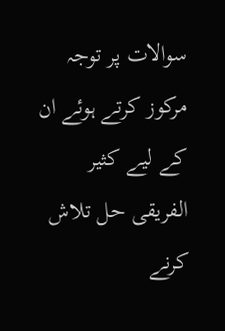سوالات پر توجہ مرکوز کرتے ہوئے ان کے لیے کثیر الفریقی حل تلاش کرنے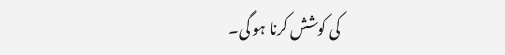کی کوشش کرنا ہو گی۔